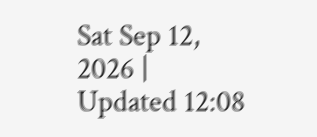Sat Sep 12, 2026 | Updated 12:08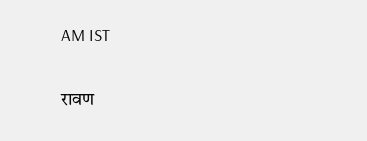AM IST

रावण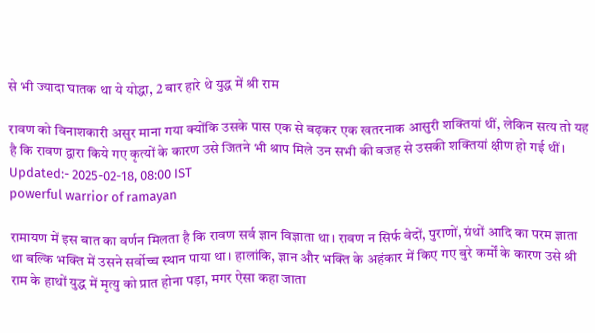से भी ज्यादा घातक था ये योद्धा, 2 बार हारे थे युद्ध में श्री राम

रावण को विनाशकारी असुर माना गया क्योंकि उसके पास एक से बढ़कर एक खतरनाक आसुरी शक्तियां थीं, लेकिन सत्य तो यह है कि रावण द्वारा किये गए कृत्यों के कारण उसे जितने भी श्राप मिले उन सभी की वजह से उसकी शक्तियां क्षीण हो गई थीं।
Updated:- 2025-02-18, 08:00 IST
powerful warrior of ramayan

रामायण में इस बात का वर्णन मिलता है कि रावण सर्व ज्ञान विज्ञाता था। रावण न सिर्फ वेदों, पुराणों, ग्रंथों आदि का परम ज्ञाता था बल्कि भक्ति में उसने सर्वोच्च स्थान पाया था। हालांकि, ज्ञान और भक्ति के अहंकार में किए गए बुरे कर्मों के कारण उसे श्री राम के हाथों युद्ध में मृत्यु को प्रात होना पड़ा, मगर ऐसा कहा जाता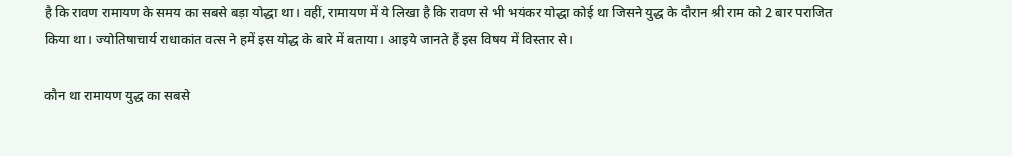है कि रावण रामायण के समय का सबसे बड़ा योद्धा था। वहीं, रामायण में ये लिखा है कि रावण से भी भयंकर योद्धा कोई था जिसने युद्ध के दौरान श्री राम को 2 बार पराजित किया था। ज्योतिषाचार्य राधाकांत वत्स ने हमें इस योद्ध के बारे में बताया। आइये जानते हैं इस विषय में विस्तार से।

कौन था रामायण युद्ध का सबसे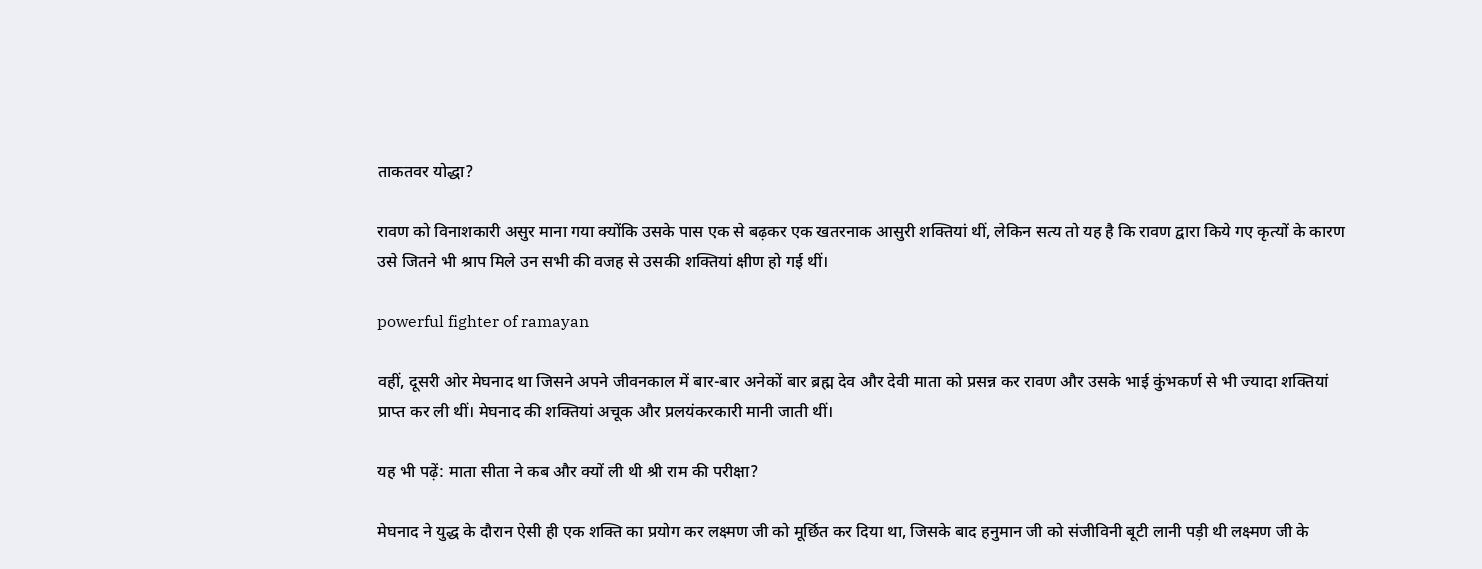ताकतवर योद्धा?

रावण को विनाशकारी असुर माना गया क्योंकि उसके पास एक से बढ़कर एक खतरनाक आसुरी शक्तियां थीं, लेकिन सत्य तो यह है कि रावण द्वारा किये गए कृत्यों के कारण उसे जितने भी श्राप मिले उन सभी की वजह से उसकी शक्तियां क्षीण हो गई थीं।

powerful fighter of ramayan

वहीं, दूसरी ओर मेघनाद था जिसने अपने जीवनकाल में बार-बार अनेकों बार ब्रह्म देव और देवी माता को प्रसन्न कर रावण और उसके भाई कुंभकर्ण से भी ज्यादा शक्तियां प्राप्त कर ली थीं। मेघनाद की शक्तियां अचूक और प्रलयंकरकारी मानी जाती थीं।

यह भी पढ़ें: माता सीता ने कब और क्यों ली थी श्री राम की परीक्षा?

मेघनाद ने युद्ध के दौरान ऐसी ही एक शक्ति का प्रयोग कर लक्ष्मण जी को मूर्छित कर दिया था, जिसके बाद हनुमान जी को संजीविनी बूटी लानी पड़ी थी लक्ष्मण जी के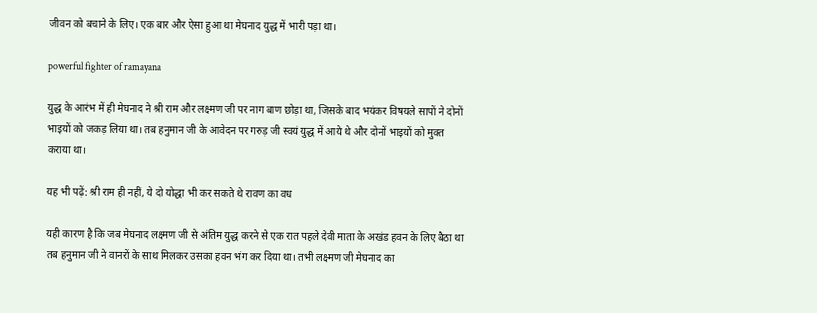जीवन को बचाने के लिए। एक बार और ऐसा हुआ था मेघनाद युद्ध में भारी पड़ा था।

powerful fighter of ramayana

युद्ध के आरंभ में ही मेघनाद ने श्री राम और लक्ष्मण जी पर नाग बाण छोड़ा था, जिसके बाद भयंकर विषयले सापों ने दोनों भाइयों को जकड़ लिया था। तब हनुमान जी के आवेदन पर गरुड़ जी स्वयं युद्ध में आये थे और दोनों भाइयों को मुक्त कराया था।

यह भी पढ़ें: श्री राम ही नहीं, ये दो योद्धा भी कर सकते थे रावण का वध

यही कारण है कि जब मेघनाद लक्ष्मण जी से अंतिम युद्ध करने से एक रात पहले देवी माता के अखंड हवन के लिए बैठा था तब हनुमान जी ने वानरों के साथ मिलकर उसका हवन भंग कर दिया था। तभी लक्ष्मण जी मेघनाद का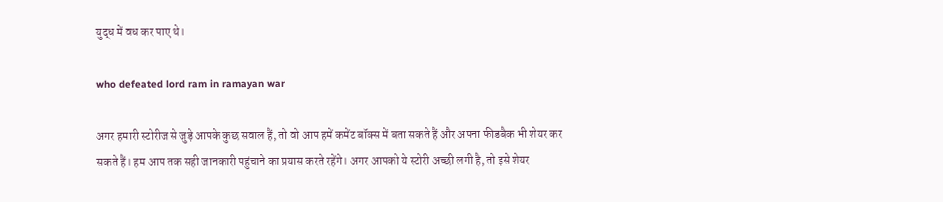युद्ध में वध कर पाए थे।

who defeated lord ram in ramayan war

अगर हमारी स्टोरीज से जुड़े आपके कुछ सवाल हैं, तो वो आप हमें कमेंट बॉक्स में बता सकते हैं और अपना फीडबैक भी शेयर कर सकते हैं। हम आप तक सही जानकारी पहुंचाने का प्रयास करते रहेंगे। अगर आपको ये स्टोरी अच्छी लगी है, तो इसे शेयर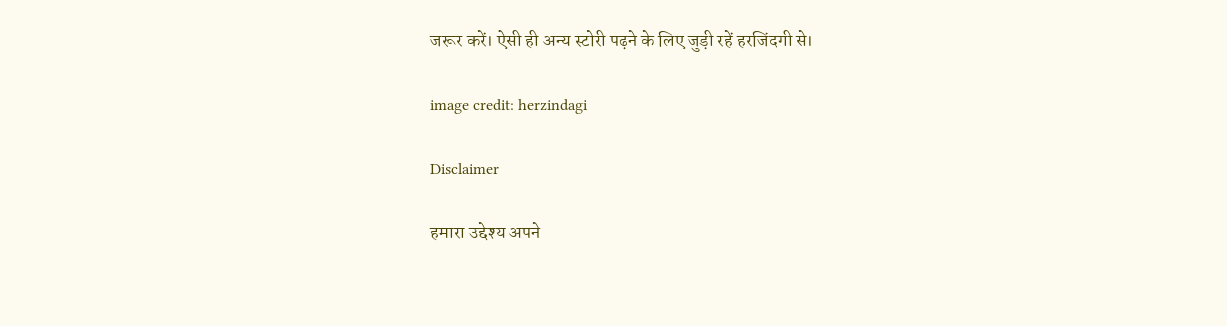जरूर करें। ऐसी ही अन्य स्टोरी पढ़ने के लिए जुड़ी रहें हरजिंदगी से।

image credit: herzindagi

Disclaimer

हमारा उद्देश्य अपने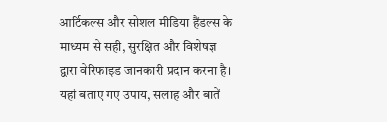आर्टिकल्स और सोशल मीडिया हैंडल्स के माध्यम से सही, सुरक्षित और विशेषज्ञ द्वारा वेरिफाइड जानकारी प्रदान करना है। यहां बताए गए उपाय, सलाह और बातें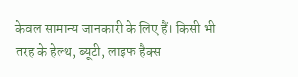केवल सामान्य जानकारी के लिए हैं। किसी भी तरह के हेल्थ, ब्यूटी, लाइफ हैक्स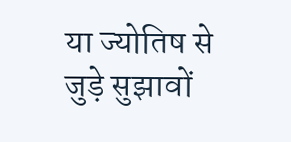या ज्योतिष से जुड़े सुझावों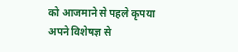को आजमाने से पहले कृपया अपने विशेषज्ञ से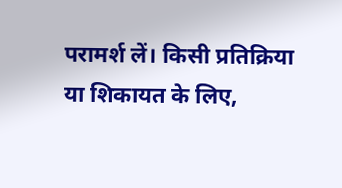परामर्श लें। किसी प्रतिक्रिया या शिकायत के लिए,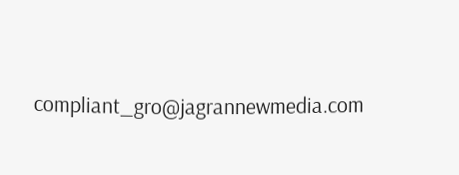compliant_gro@jagrannewmedia.com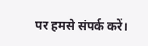पर हमसे संपर्क करें।